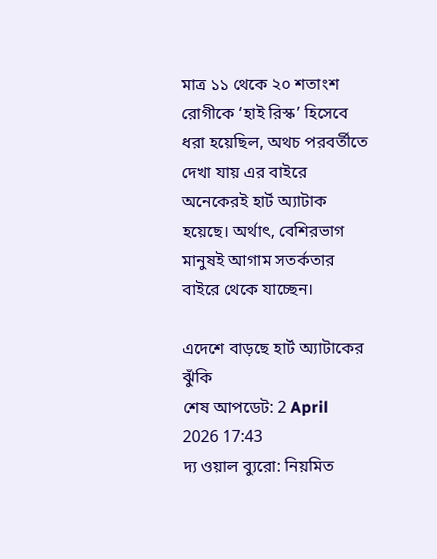মাত্র ১১ থেকে ২০ শতাংশ রোগীকে ‘হাই রিস্ক’ হিসেবে ধরা হয়েছিল, অথচ পরবর্তীতে দেখা যায় এর বাইরে অনেকেরই হার্ট অ্যাটাক হয়েছে। অর্থাৎ, বেশিরভাগ মানুষই আগাম সতর্কতার বাইরে থেকে যাচ্ছেন।

এদেশে বাড়ছে হার্ট অ্যাটাকের ঝুঁকি
শেষ আপডেট: 2 April 2026 17:43
দ্য ওয়াল ব্যুরো: নিয়মিত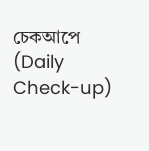চেকআপে (Daily Check-up)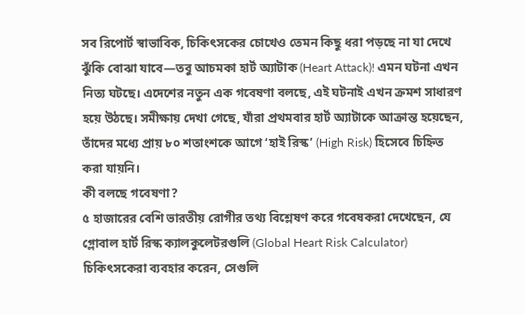সব রিপোর্ট স্বাভাবিক, চিকিৎসকের চোখেও তেমন কিছু ধরা পড়ছে না যা দেখে ঝুঁকি বোঝা যাবে—তবু আচমকা হার্ট অ্যাটাক (Heart Attack)! এমন ঘটনা এখন নিত্য ঘটছে। এদেশের নতুন এক গবেষণা বলছে, এই ঘটনাই এখন ক্রমশ সাধারণ হয়ে উঠছে। সমীক্ষায় দেখা গেছে, যাঁরা প্রথমবার হার্ট অ্যাটাকে আক্রান্ত হয়েছেন, তাঁদের মধ্যে প্রায় ৮০ শতাংশকে আগে ‘হাই রিস্ক’ (High Risk) হিসেবে চিহ্নিত করা যায়নি।
কী বলছে গবেষণা?
৫ হাজারের বেশি ভারতীয় রোগীর তথ্য বিশ্লেষণ করে গবেষকরা দেখেছেন, যে গ্লোবাল হার্ট রিস্ক ক্যালকুলেটরগুলি (Global Heart Risk Calculator) চিকিৎসকেরা ব্যবহার করেন, সেগুলি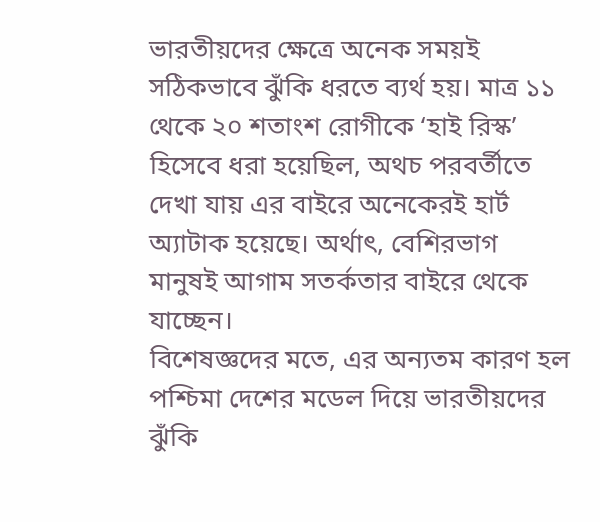ভারতীয়দের ক্ষেত্রে অনেক সময়ই সঠিকভাবে ঝুঁকি ধরতে ব্যর্থ হয়। মাত্র ১১ থেকে ২০ শতাংশ রোগীকে ‘হাই রিস্ক’ হিসেবে ধরা হয়েছিল, অথচ পরবর্তীতে দেখা যায় এর বাইরে অনেকেরই হার্ট অ্যাটাক হয়েছে। অর্থাৎ, বেশিরভাগ মানুষই আগাম সতর্কতার বাইরে থেকে যাচ্ছেন।
বিশেষজ্ঞদের মতে, এর অন্যতম কারণ হল পশ্চিমা দেশের মডেল দিয়ে ভারতীয়দের ঝুঁকি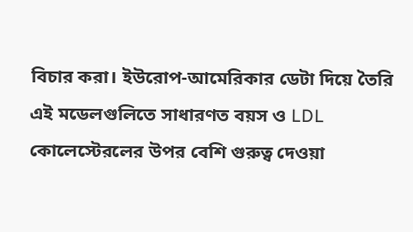বিচার করা। ইউরোপ-আমেরিকার ডেটা দিয়ে তৈরি এই মডেলগুলিতে সাধারণত বয়স ও LDL কোলেস্টেরলের উপর বেশি গুরুত্ব দেওয়া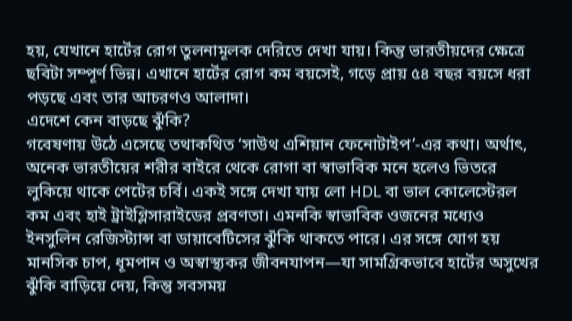হয়, যেখানে হার্টের রোগ তুলনামূলক দেরিতে দেখা যায়। কিন্তু ভারতীয়দের ক্ষেত্রে ছবিটা সম্পূর্ণ ভিন্ন। এখানে হার্টের রোগ কম বয়সেই, গড়ে প্রায় ৫৪ বছর বয়সে ধরা পড়ছে এবং তার আচরণও আলাদা।
এদেশে কেন বাড়ছে ঝুঁকি?
গবেষণায় উঠে এসেছে তথাকথিত ‘সাউথ এশিয়ান ফেনোটাইপ’-এর কথা। অর্থাৎ, অনেক ভারতীয়ের শরীর বাইরে থেকে রোগা বা স্বাভাবিক মনে হলেও ভিতরে লুকিয়ে থাকে পেটের চর্বি। একই সঙ্গে দেখা যায় লো HDL বা ভাল কোলেস্টেরল কম এবং হাই ট্রাইগ্লিসারাইডের প্রবণতা। এমনকি স্বাভাবিক ওজনের মধ্যেও ইনসুলিন রেজিস্ট্যান্স বা ডায়াবেটিসের ঝুঁকি থাকতে পারে। এর সঙ্গে যোগ হয় মানসিক চাপ, ধূমপান ও অস্বাস্থ্যকর জীবনযাপন—যা সামগ্রিকভাবে হার্টের অসুখের ঝুঁকি বাড়িয়ে দেয়, কিন্তু সবসময়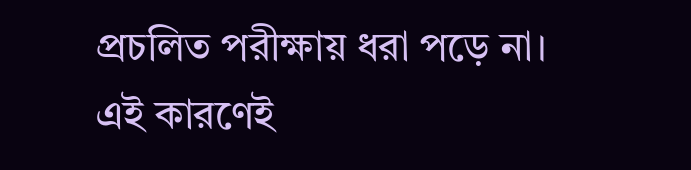প্রচলিত পরীক্ষায় ধরা পড়ে না।
এই কারণেই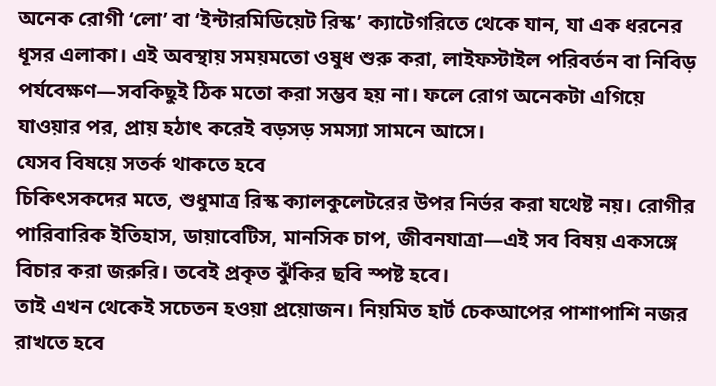অনেক রোগী ‘লো’ বা ‘ইন্টারমিডিয়েট রিস্ক’ ক্যাটেগরিতে থেকে যান, যা এক ধরনের ধূসর এলাকা। এই অবস্থায় সময়মতো ওষুধ শুরু করা, লাইফস্টাইল পরিবর্তন বা নিবিড় পর্যবেক্ষণ—সবকিছুই ঠিক মতো করা সম্ভব হয় না। ফলে রোগ অনেকটা এগিয়ে যাওয়ার পর, প্রায় হঠাৎ করেই বড়সড় সমস্যা সামনে আসে।
যেসব বিষয়ে সতর্ক থাকতে হবে
চিকিৎসকদের মতে, শুধুমাত্র রিস্ক ক্যালকুলেটরের উপর নির্ভর করা যথেষ্ট নয়। রোগীর পারিবারিক ইতিহাস, ডায়াবেটিস, মানসিক চাপ, জীবনযাত্রা—এই সব বিষয় একসঙ্গে বিচার করা জরুরি। তবেই প্রকৃত ঝুঁকির ছবি স্পষ্ট হবে।
তাই এখন থেকেই সচেতন হওয়া প্রয়োজন। নিয়মিত হার্ট চেকআপের পাশাপাশি নজর রাখতে হবে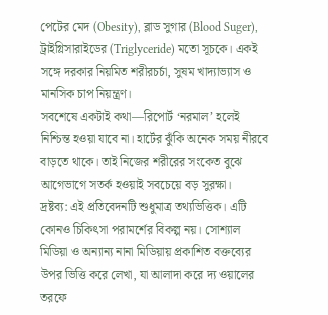পেটের মেদ (Obesity), ব্লাড সুগার (Blood Suger), ট্রাইগ্লিসারাইডের (Triglyceride) মতো সূচকে। একই সঙ্গে দরকার নিয়মিত শরীরচর্চা, সুষম খাদ্যাভ্যাস ও মানসিক চাপ নিয়ন্ত্রণ।
সবশেষে একটাই কথা—রিপোর্ট ‘নরমাল’ হলেই নিশ্চিন্ত হওয়া যাবে না। হার্টের ঝুঁকি অনেক সময় নীরবে বাড়তে থাকে। তাই নিজের শরীরের সংকেত বুঝে আগেভাগে সতর্ক হওয়াই সবচেয়ে বড় সুরক্ষা।
দ্রষ্টব্য: এই প্রতিবেদনটি শুধুমাত্র তথ্যভিত্তিক। এটি কোনও চিকিৎসা পরামর্শের বিকল্প নয়। সোশ্যাল মিডিয়া ও অন্যান্য নানা মিডিয়ায় প্রকাশিত বক্তব্যের উপর ভিত্তি করে লেখা, যা আলাদা করে দ্য ওয়ালের তরফে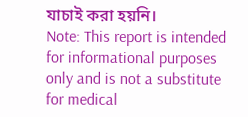যাচাই করা হয়নি।
Note: This report is intended for informational purposes only and is not a substitute for medical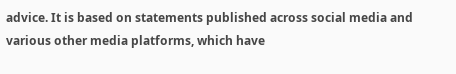advice. It is based on statements published across social media and various other media platforms, which have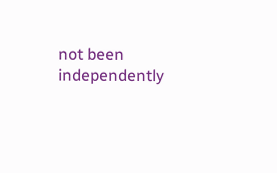not been independently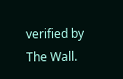verified by The Wall.